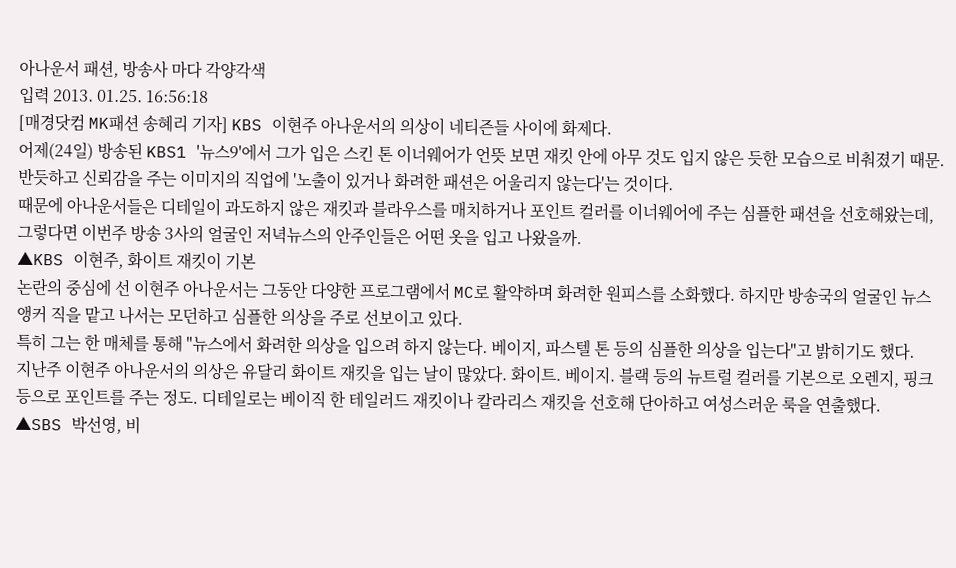아나운서 패션, 방송사 마다 각양각색
입력 2013. 01.25. 16:56:18
[매경닷컴 MK패션 송혜리 기자] KBS 이현주 아나운서의 의상이 네티즌들 사이에 화제다.
어제(24일) 방송된 KBS1 '뉴스9'에서 그가 입은 스킨 톤 이너웨어가 언뜻 보면 재킷 안에 아무 것도 입지 않은 듯한 모습으로 비춰졌기 때문. 반듯하고 신뢰감을 주는 이미지의 직업에 '노출이 있거나 화려한 패션은 어울리지 않는다'는 것이다.
때문에 아나운서들은 디테일이 과도하지 않은 재킷과 블라우스를 매치하거나 포인트 컬러를 이너웨어에 주는 심플한 패션을 선호해왔는데, 그렇다면 이번주 방송 3사의 얼굴인 저녁뉴스의 안주인들은 어떤 옷을 입고 나왔을까.
▲KBS 이현주, 화이트 재킷이 기본
논란의 중심에 선 이현주 아나운서는 그동안 다양한 프로그램에서 MC로 활약하며 화려한 원피스를 소화했다. 하지만 방송국의 얼굴인 뉴스 앵커 직을 맡고 나서는 모던하고 심플한 의상을 주로 선보이고 있다.
특히 그는 한 매체를 통해 "뉴스에서 화려한 의상을 입으려 하지 않는다. 베이지, 파스텔 톤 등의 심플한 의상을 입는다"고 밝히기도 했다.
지난주 이현주 아나운서의 의상은 유달리 화이트 재킷을 입는 날이 많았다. 화이트. 베이지. 블랙 등의 뉴트럴 컬러를 기본으로 오렌지, 핑크 등으로 포인트를 주는 정도. 디테일로는 베이직 한 테일러드 재킷이나 칼라리스 재킷을 선호해 단아하고 여성스러운 룩을 연출했다.
▲SBS 박선영, 비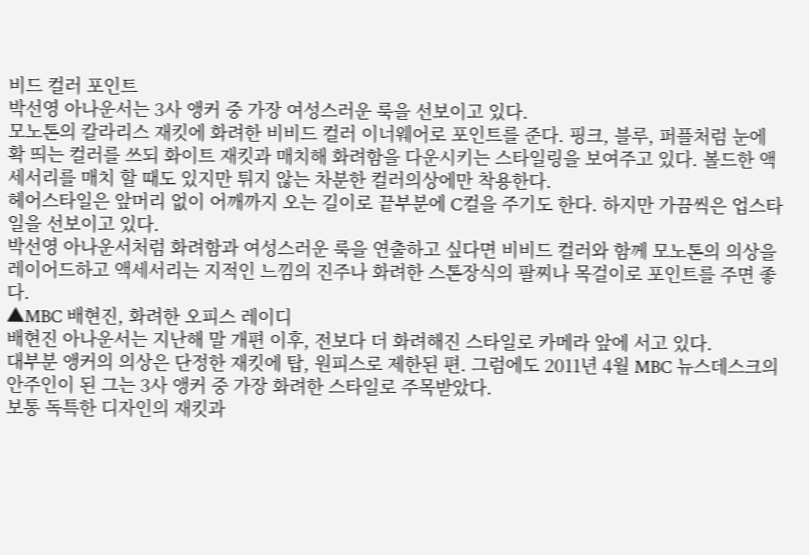비드 컬러 포인트
박선영 아나운서는 3사 앵커 중 가장 여성스러운 룩을 선보이고 있다.
모노톤의 칼라리스 재킷에 화려한 비비드 컬러 이너웨어로 포인트를 준다. 핑크, 블루, 퍼플처럼 눈에 확 띄는 컬러를 쓰되 화이트 재킷과 매치해 화려함을 다운시키는 스타일링을 보여주고 있다. 볼드한 액세서리를 매치 할 때도 있지만 튀지 않는 차분한 컬러의상에만 착용한다.
헤어스타일은 앞머리 없이 어깨까지 오는 길이로 끝부분에 C컬을 주기도 한다. 하지만 가끔씩은 업스타일을 선보이고 있다.
박선영 아나운서처럼 화려함과 여성스러운 룩을 연출하고 싶다면 비비드 컬러와 함께 모노톤의 의상을 레이어드하고 액세서리는 지적인 느낌의 진주나 화려한 스톤장식의 팔찌나 목걸이로 포인트를 주면 좋다.
▲MBC 배현진, 화려한 오피스 레이디
배현진 아나운서는 지난해 말 개편 이후, 전보다 더 화려해진 스타일로 카메라 앞에 서고 있다.
대부분 앵커의 의상은 단정한 재킷에 탑, 원피스로 제한된 편. 그럼에도 2011년 4월 MBC 뉴스데스크의 안주인이 된 그는 3사 앵커 중 가장 화려한 스타일로 주목받았다.
보통 독특한 디자인의 재킷과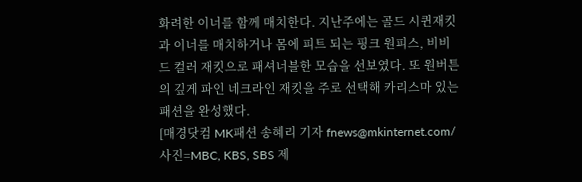화려한 이너를 함께 매치한다. 지난주에는 골드 시퀸재킷과 이너를 매치하거나 몸에 피트 되는 핑크 원피스, 비비드 컬러 재킷으로 패셔너블한 모습을 선보였다. 또 원버튼의 깊게 파인 네크라인 재킷을 주로 선택해 카리스마 있는 패션을 완성했다.
[매경닷컴 MK패션 송혜리 기자 fnews@mkinternet.com/사진=MBC, KBS, SBS 제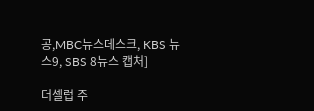공,MBC뉴스데스크, KBS 뉴스9, SBS 8뉴스 캡처]

더셀럽 주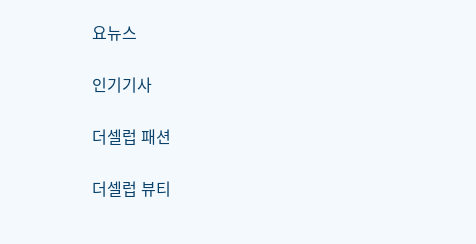요뉴스

인기기사

더셀럽 패션

더셀럽 뷰티